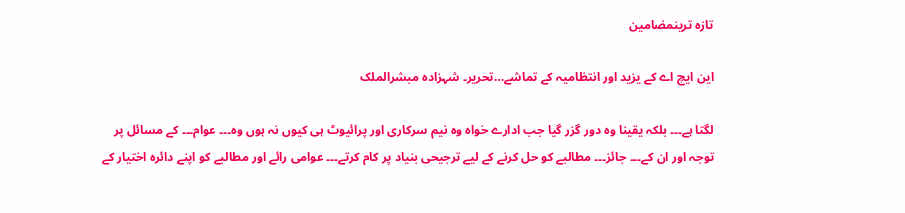تازہ ترینمضامین

این ایچ اے کے یزید اور انتظامیہ کے تماشے…تحریر۔ شہزادہ مبشرالملک

لگتا ہے۔۔۔ بلکہ یقینا وہ دور گزر گیا جب ادارے خواہ وہ نیم سرکاری اور پرائیوٹ ہی کیوں نہ ہوں وہ۔۔۔ عوام۔۔۔ کے مسائل پر توجہ اور ان کے۔۔۔ جائز۔۔۔ مطالبے کو حل کرنے کے لیے ترجیحی بنیاد پر کام کرتے۔۔۔ عوامی رائے اور مطالبے کو اپنے دائرہ اختیار کے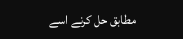مطابق حل کرنے اسے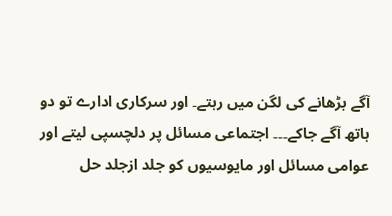آگے بڑھانے کی لگن میں رہتے۔ اور سرکاری ادارے تو دو ہاتھ آگے جاکے۔۔۔ اجتماعی مسائل پر دلچسپی لیتے اور عوامی مسائل اور مایوسیوں کو جلد ازجلد حل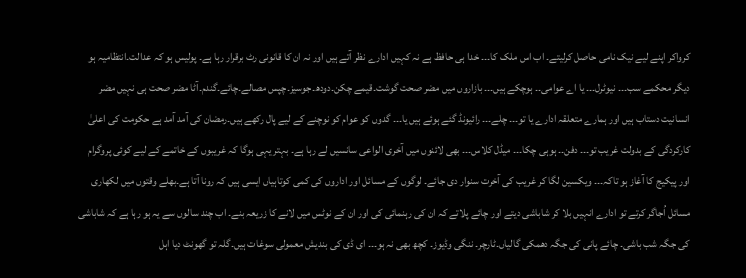کرواکر اپنے لیے نیک نامی حاصل کرلیتے۔ اب اس ملک کا۔۔۔ خدا ہی حافظ ہے نہ کہیں ادارے نظر آتے ہیں اور نہ ان کا قانونی رٹ برقرار رہا ہے۔ پولیس ہو کہ عدالت۔انتظامیہ ہو دیگر محکمے سب۔۔۔ نیوٹرل۔۔۔ یا اے عوامی۔۔ ہوچکے ہیں۔۔۔ بازاروں میں مضر صحت گوشت۔قیمے چکن۔دودھ۔جوسیز۔چپس مصالے۔چائے۔گندم۔آٹا مضر صحت ہی نہیں مضر انسانیت دستاب ہیں اور ہمارے متعلقہ ادارے یا تو۔۔۔ چلے۔۔۔ رائیونڈ گئے ہوئے ہیں یا۔۔۔ گدوں کو عوام کو نوچنے کے لیے پال رکھے ہیں۔رمضان کی آمد آمد ہے حکومت کی اعلیٰ کارکردگی کے بدولت غریب تو۔۔۔ دفن۔۔ ہوہی چکا۔۔۔ میڈل کلاس۔۔۔ بھی لائنوں میں آخری الواعی سانسیں لے رہا ہے۔ بہتر یہی ہوگا کہ غریبوں کے خاتمے کے لیے کوئی پروگرام اور پیکیج کا آغاز ہو تاکہ۔۔۔ ویکسین لگا کر غریب کی آخرت سنوار دی جائے۔ لوگوں کے مسائل اور اداروں کی کمی کوتاہیاں ایسی ہیں کہ رونا آتا ہے۔بھلے وقتوں میں لکھاری مسائل اُجاگر کرتے تو ادارے انہیں بلا کر شاباشی دیتے اور چائے پلاتے کہ ان کی رہنمائی کی اور ان کے نوٹس میں لانے کا زریعہ بنے۔ اب چند سالوں سے یہ ہو رہا ہے کہ شاباشی کی جگہ شب باشی۔ چائے پانی کی جگہ دھمکی گالیاں۔ٹارچر۔ ننگی وڈیوز۔ کچھ بھی نہ ہو۔۔۔ ای ڈی کی بندیش معمولی سوغات ہیں۔گلہ تو گھونٹ دیا اہل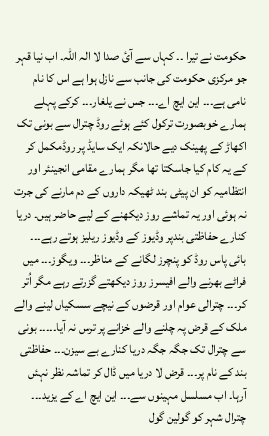حکومت نے تیرا ۔۔ کہاں سے آئ صدا لا الہ اللہ۔ اب نیا قہر جو مرکزی حکومت کی جانب سے نازل ہوا ہے اس کا نام نامی ہے۔۔۔ این ایچ اے۔۔۔ جس نے یلغار۔۔۔ کرکے پہلے ہمارے خوبصورت ترکول کئے ہوئے روڈ چترال سے بونی تک اکھاڑ کے پھینک دیے حالانکہ ایک سایڈ پر روڈمکمل کر کے یہ کام کیا جاسکتا تھا مگر ہمارے مقامی انجینئر اور انتظامیہ کو ان پیٹی بند ٹھیکہ داروں کے دم مارنے کی جرت نہ ہوئی اور یہ تماشے روز دیکھنے کے لیے حاضر ہیں۔ دریا کنارے حفاظتی بندپر وڈیوز کے وڈیوز ریلیز ہوتے رہے۔۔۔ بائی پاس روڈ کو پنچرز لگانے کے مناظر۔۔۔ ویگوز۔۔۔ میں فراٹے بھرنے والے افیسرز روز دیکھتے گزرتے رہے مگر اُتر کر۔۔۔ چترالی عوام اور قرضوں کے نیچے سسکیاں لینے والے ملک کے قرض پہ چلنے والے خزانے پر ترس نہ آیا۔۔۔۔۔ بونی سے چترال تک جگہ جگہ دریا کنارے بے سیزن۔۔۔ حفاظتی بند کے نام پر۔۔۔ قرض لا دریا میں ڈال کر تماشہ نظر نہئں آرہا۔ اب مسلسل مہینوں سے۔۔۔ این ایچ اے کے یزید۔۔۔ چترال شہر کو گولین گول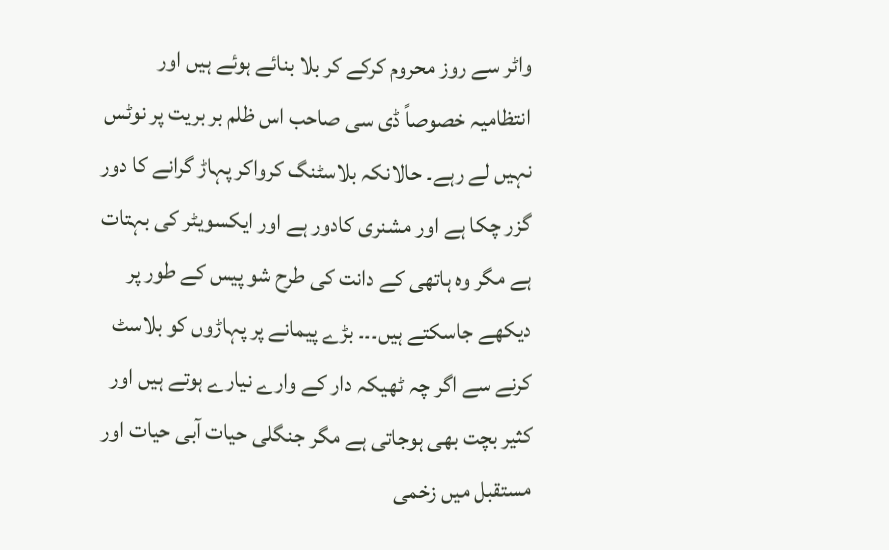واٹر سے روز محروم کرکے کر بلا بنائے ہوئے ہیں اور انتظامیہ خصوصاً ڈی سی صاحب اس ظلم بر بریت پر نوٹس نہیں لے رہے۔ حالانکہ بلاسٹنگ کرواکر پہاڑ گرانے کا دور گزر چکا ہے اور مشنری کادور ہے اور ایکسویٹر کی بہتات ہے مگر وہ ہاتھی کے دانت کی طرح شو پیس کے طور پر دیکھے جاسکتے ہیں۔۔۔ بڑے پیمانے پر پہاڑوں کو بلاسٹ کرنے سے اگر چہ ٹھیکہ دار کے وارے نیارے ہوتے ہیں اور کثیر بچت بھی ہوجاتی ہے مگر جنگلی حیات آبی حیات اور مستقبل میں زخمی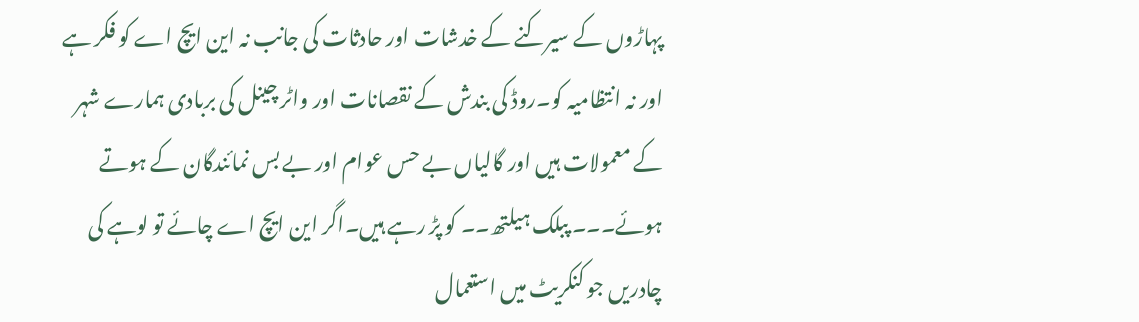پہاڑوں کے سیرکنے کے خدشات اور حادثات کی جانب نہ این ایچ اے کو فکر ہے اور نہ انتظامیہ کو۔روڈ کی بندش کے نقصانات اور واٹر چینل کی بربادی ہمارے شہر کے معمولات ہیں اور گالیاں بے حس عوام اور بے بس نمائندگان کے ہوتے ہوئے۔۔۔ پبلک ہیلتھ۔۔ کو پڑ رہے ہیں۔اگر این ایچ اے چائے تو لوہے کی چادریں جو کنکریٹ میں استعمال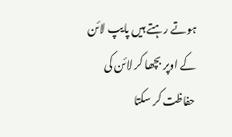ہوتے رہتے ہیں پایپ لائن کے اوپر بچھا کر لائن کی حفاظت کر سکتا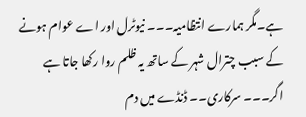ہے۔مگر ہمارے انتظامیہ۔۔۔ نیوٹرل اور اے عوام ہونے کے سبب چترال شہر کے ساتھ یہ ظلم روا رکھا جاتا ہے اگر۔۔۔ سرکاری۔۔ ڈنڈے میں دم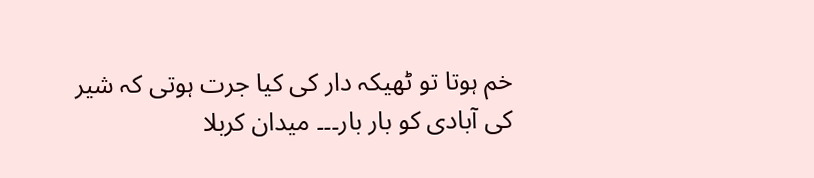خم ہوتا تو ٹھیکہ دار کی کیا جرت ہوتی کہ شیر کی آبادی کو بار بار۔۔۔ میدان کربلا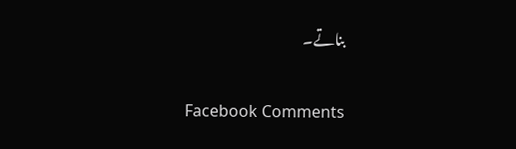بناتے۔

Facebook Comments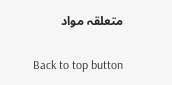متعلقہ مواد

Back to top button